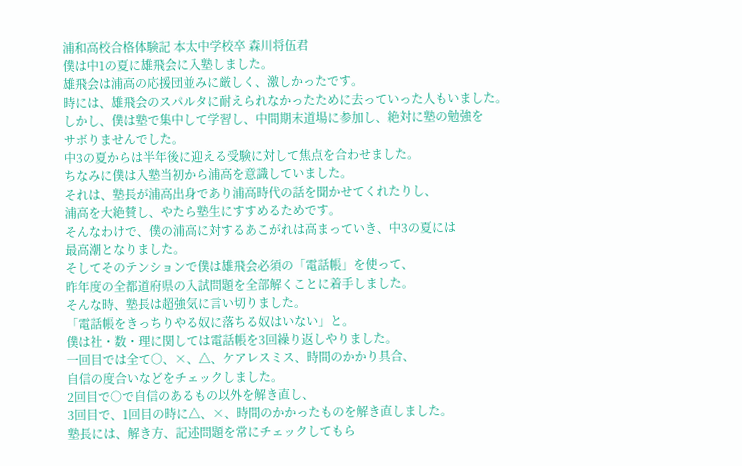浦和高校合格体験記 本太中学校卒 森川将伍君
僕は中1の夏に雄飛会に入塾しました。
雄飛会は浦高の応援団並みに厳しく、激しかったです。
時には、雄飛会のスパルタに耐えられなかったために去っていった人もいました。
しかし、僕は塾で集中して学習し、中間期末道場に参加し、絶対に塾の勉強を
サボりませんでした。
中3の夏からは半年後に迎える受験に対して焦点を合わせました。
ちなみに僕は入塾当初から浦高を意識していました。
それは、塾長が浦高出身であり浦高時代の話を聞かせてくれたりし、
浦高を大絶賛し、やたら塾生にすすめるためです。
そんなわけで、僕の浦高に対するあこがれは高まっていき、中3の夏には
最高潮となりました。
そしてそのテンションで僕は雄飛会必須の「電話帳」を使って、
昨年度の全都道府県の入試問題を全部解くことに着手しました。
そんな時、塾長は超強気に言い切りました。
「電話帳をきっちりやる奴に落ちる奴はいない」と。
僕は社・数・理に関しては電話帳を3回繰り返しやりました。
一回目では全て○、×、△、ケアレスミス、時間のかかり具合、
自信の度合いなどをチェックしました。
2回目で○で自信のあるもの以外を解き直し、
3回目で、1回目の時に△、×、時間のかかったものを解き直しました。
塾長には、解き方、記述問題を常にチェックしてもら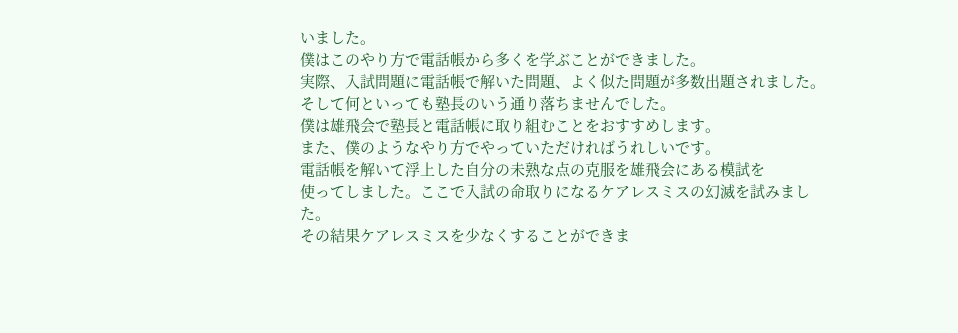いました。
僕はこのやり方で電話帳から多くを学ぶことができました。
実際、入試問題に電話帳で解いた問題、よく似た問題が多数出題されました。
そして何といっても塾長のいう通り落ちませんでした。
僕は雄飛会で塾長と電話帳に取り組むことをおすすめします。
また、僕のようなやり方でやっていただければうれしいです。
電話帳を解いて浮上した自分の未熟な点の克服を雄飛会にある模試を
使ってしました。ここで入試の命取りになるケアレスミスの幻滅を試みました。
その結果ケアレスミスを少なくすることができま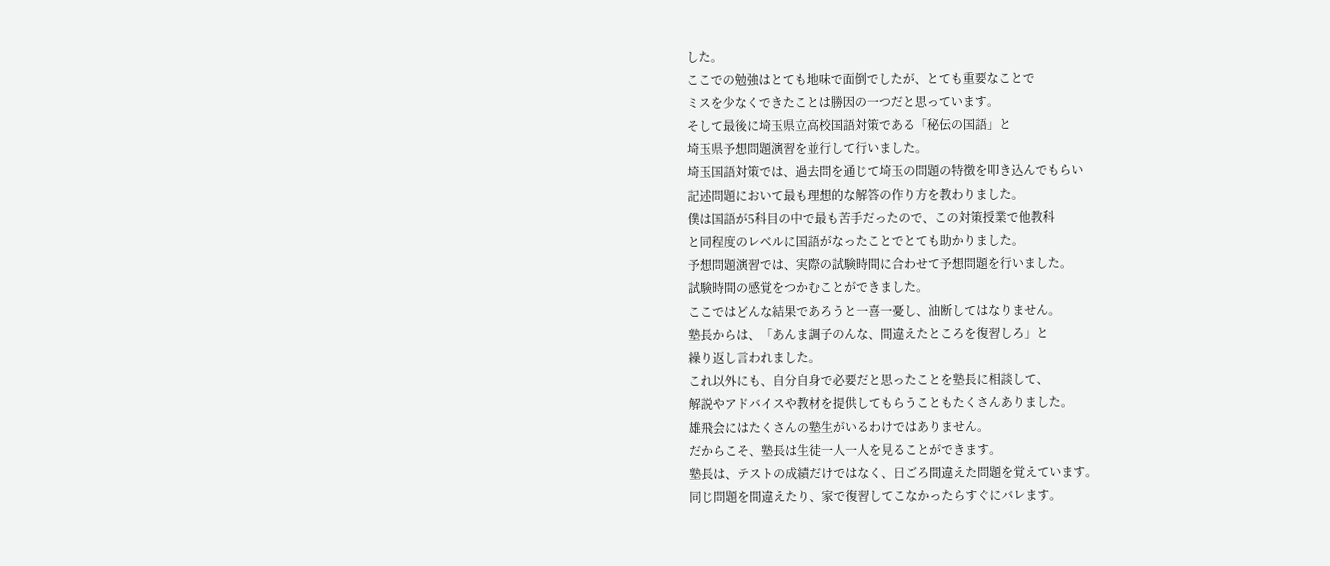した。
ここでの勉強はとても地味で面倒でしたが、とても重要なことで
ミスを少なくできたことは勝因の一つだと思っています。
そして最後に埼玉県立高校国語対策である「秘伝の国語」と
埼玉県予想問題演習を並行して行いました。
埼玉国語対策では、過去問を通じて埼玉の問題の特徴を叩き込んでもらい
記述問題において最も理想的な解答の作り方を教わりました。
僕は国語が5科目の中で最も苦手だったので、この対策授業で他教科
と同程度のレベルに国語がなったことでとても助かりました。
予想問題演習では、実際の試験時間に合わせて予想問題を行いました。
試験時間の感覚をつかむことができました。
ここではどんな結果であろうと一喜一憂し、油断してはなりません。
塾長からは、「あんま調子のんな、間違えたところを復習しろ」と
繰り返し言われました。
これ以外にも、自分自身で必要だと思ったことを塾長に相談して、
解説やアドバイスや教材を提供してもらうこともたくさんありました。
雄飛会にはたくさんの塾生がいるわけではありません。
だからこそ、塾長は生徒一人一人を見ることができます。
塾長は、テストの成績だけではなく、日ごろ間違えた問題を覚えています。
同じ問題を間違えたり、家で復習してこなかったらすぐにバレます。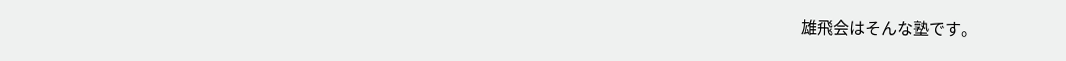雄飛会はそんな塾です。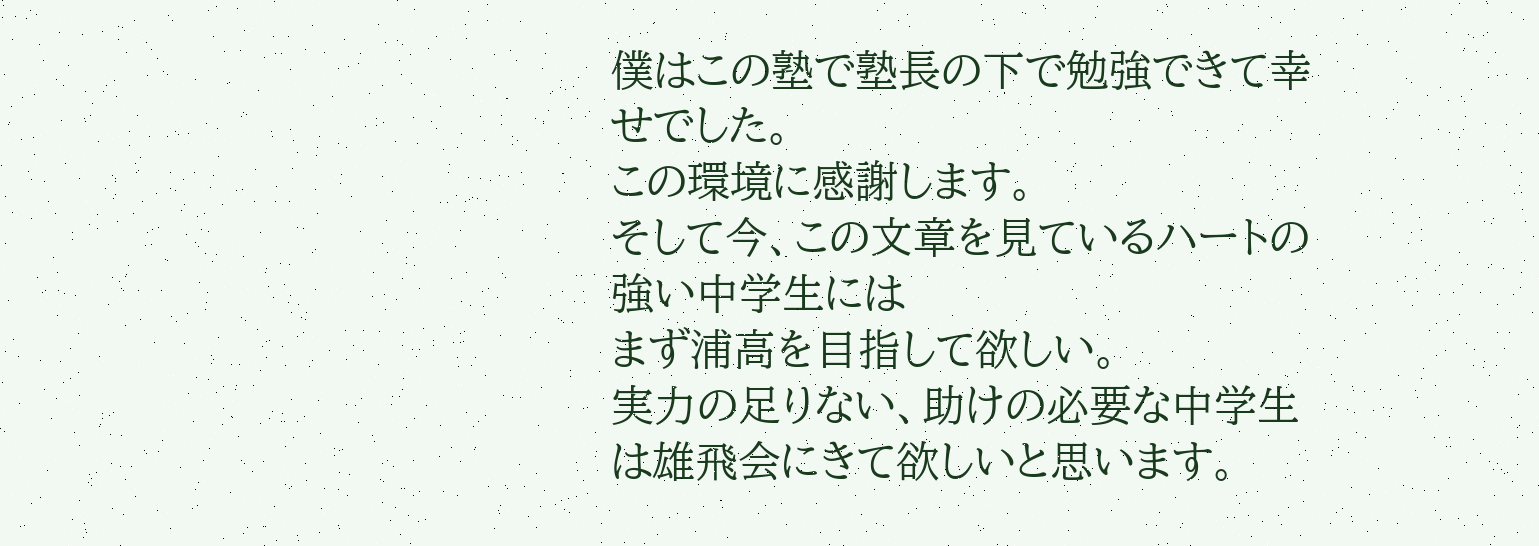僕はこの塾で塾長の下で勉強できて幸せでした。
この環境に感謝します。
そして今、この文章を見ているハートの強い中学生には
まず浦高を目指して欲しい。
実力の足りない、助けの必要な中学生は雄飛会にきて欲しいと思います。